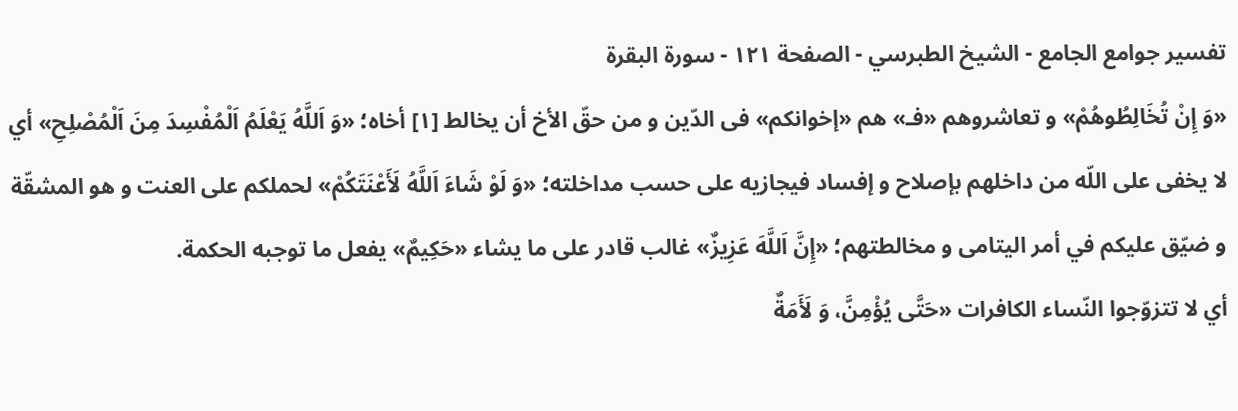تفسير جوامع الجامع - الشيخ الطبرسي - الصفحة ١٢١ - سورة البقرة
«وَ إِنْ تُخَالِطُوهُمْ» و تعاشروهم «فـ» هم «إخوانكم» فى الدّين و من حقّ الأخ أن يخالط [١] أخاه؛ «وَ اَللَّهُ يَعْلَمُ اَلْمُفْسِدَ مِنَ اَلْمُصْلِحِ» أي لا يخفى على اللّه من داخلهم بإصلاح و إفساد فيجازيه على حسب مداخلته؛ «وَ لَوْ شَاءَ اَللَّهُ لَأَعْنَتَكُمْ» لحملكم على العنت و هو المشقّة و ضيّق عليكم في أمر اليتامى و مخالطتهم؛ «إِنَّ اَللَّهَ عَزِيزٌ» غالب قادر على ما يشاء «حَكِيمٌ» يفعل ما توجبه الحكمة.
أي لا تتزوّجوا النّساء الكافرات «حَتَّى يُؤْمِنَّ، وَ لَأَمَةٌ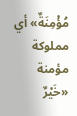مُؤْمِنَةٌ» أي مملوكة مؤمنة «خَيْرٌ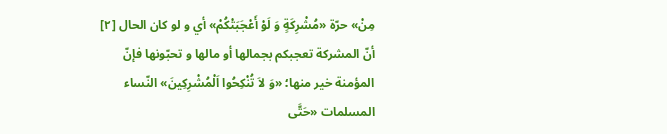مِنْ» حرّة «مُشْرِكَةٍ وَ لَوْ أَعْجَبَتْكُمْ» أي و لو كان الحال [٢] أنّ المشركة تعجبكم بجمالها أو مالها و تحبّونها فإنّ المؤمنة خير منها؛ «وَ لاَ تُنْكِحُوا اَلْمُشْرِكِينَ» النّساء المسلمات «حَتَّى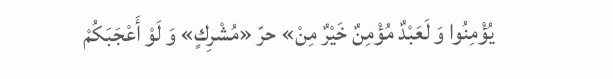يُؤْمِنُوا وَ لَعَبْدٌ مُؤْمِنٌ خَيْرٌ مِنْ» حرّ «مُشْرِكٍ» وَ لَوْ أَعْجَبَكُمْ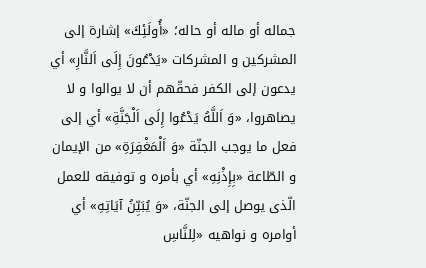جماله أو ماله أو حاله؛ «أُولَئِكَ» إشارة إلى المشركين و المشركات «يَدْعُونَ إِلَى اَلنَّارِ» أي يدعون إلى الكفر فحقّهم أن لا يوالوا و لا يصاهروا، «وَ اَللَّهُ يَدْعُوا إِلَى اَلْجَنَّةِ» أي إلى فعل ما يوجب الجنّة «وَ اَلْمَغْفِرَةِ» من الإيمان و الطّاعة «بِإِذْنِهِ» أي بأمره و توفيقه للعمل الّذى يوصل إلى الجنّة، «وَ يُبَيِّنُ آيَاتِهِ» أي أوامره و نواهيه «لِلنَّاسِ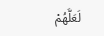لَعَلَّهُمْ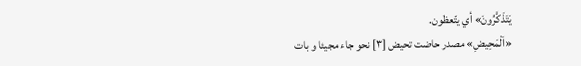يَتَذَكَّرُونَ» أي يتّعظون.
«اَلْمَحِيضِ» مصدر حاضت تحيض [٣] نحو جاء مجيئا و بات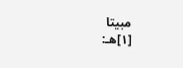مبيتا
[١]هـ: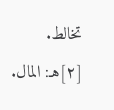تخالط.
[٢]هـ: المال.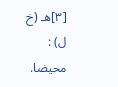[٣]هـ (خ ل) : محيضا.